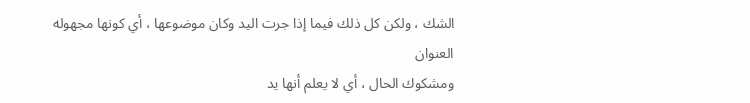الشك ، ولكن كل ذلك فيما إذا جرت اليد وكان موضوعها ، أي كونها مجهوله العنوان
ومشكوك الحال ، أي لا يعلم أنها يد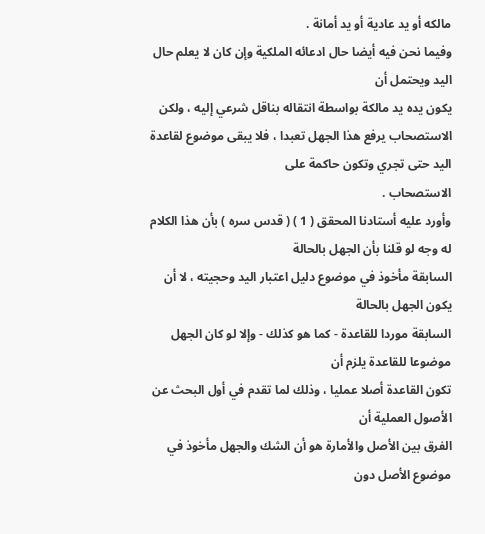مالكه أو يد عادية أو يد أمانة .
وفيما نحن فيه أيضا حال ادعائه الملكية وإن كان لا يعلم حال اليد ويحتمل أن
يكون يده يد مالكة بواسطة انتقاله بناقل شرعي إليه ، ولكن الاستصحاب يرفع هذا الجهل تعبدا ، فلا يبقى موضوع لقاعدة اليد حتى تجري وتكون حاكمة على
الاستصحاب .
وأورد عليه أستادنا المحقق ( 1 ) ( قدس سره ) بأن هذا الكلام له وجه لو قلنا بأن الجهل بالحالة
السابقة مأخوذ في موضوع دليل اعتبار اليد وحجيته ، لا أن يكون الجهل بالحالة
السابقة موردا للقاعدة - كما هو كذلك - وإلا لو كان الجهل موضوعا للقاعدة يلزم أن
تكون القاعدة أصلا عمليا ، وذلك لما تقدم في أول البحث عن الأصول العملية أن
الفرق بين الأصل والأمارة هو أن الشك والجهل مأخوذ في موضوع الأصل دون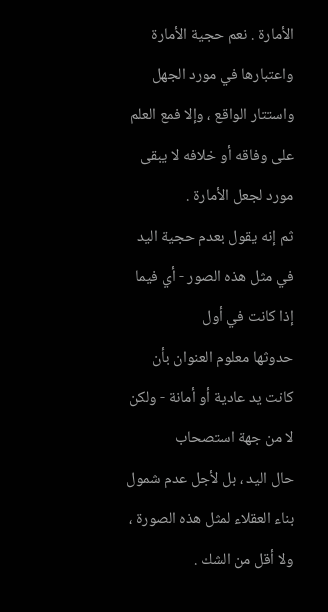الأمارة . نعم حجية الأمارة واعتبارها في مورد الجهل واستتار الواقع ، وإلا فمع العلم
على وفاقه أو خلافه لا يبقى مورد لجعل الأمارة .
ثم إنه يقول بعدم حجية اليد في مثل هذه الصور - أي فيما إذا كانت في أول
حدوثها معلوم العنوان بأن كانت يد عادية أو أمانة - ولكن لا من جهة استصحاب
حال اليد ، بل لأجل عدم شمول بناء العقلاء لمثل هذه الصورة ، ولا أقل من الشك .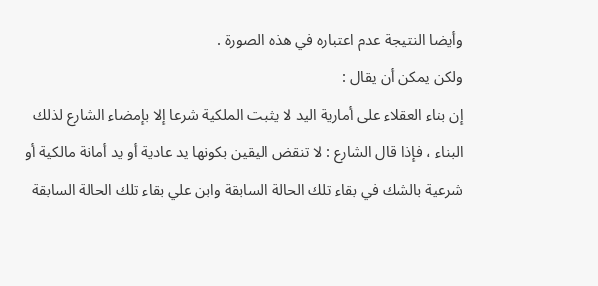وأيضا النتيجة عدم اعتباره في هذه الصورة .
ولكن يمكن أن يقال :
إن بناء العقلاء على أمارية اليد لا يثبت الملكية شرعا إلا بإمضاء الشارع لذلك
البناء ، فإذا قال الشارع : لا تنقض اليقين بكونها يد عادية أو يد أمانة مالكية أو
شرعية بالشك في بقاء تلك الحالة السابقة وابن علي بقاء تلك الحالة السابقة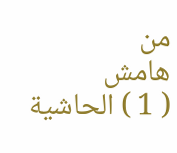من
هامش
( 1 ) الحاشية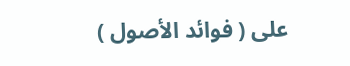على ( فوائد الأصول )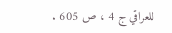للعراقي ج 4 ، ص 605 .